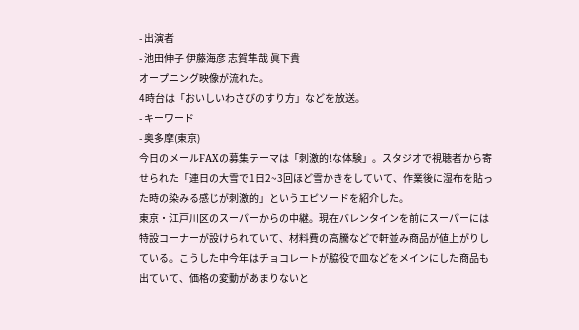- 出演者
- 池田伸子 伊藤海彦 志賀隼哉 眞下貴
オープニング映像が流れた。
4時台は「おいしいわさびのすり方」などを放送。
- キーワード
- 奥多摩(東京)
今日のメールFAXの募集テーマは「刺激的!な体験」。スタジオで視聴者から寄せられた「連日の大雪で1日2~3回ほど雪かきをしていて、作業後に湿布を貼った時の染みる感じが刺激的」というエピソードを紹介した。
東京・江戸川区のスーパーからの中継。現在バレンタインを前にスーパーには特設コーナーが設けられていて、材料費の高騰などで軒並み商品が値上がりしている。こうした中今年はチョコレートが脇役で皿などをメインにした商品も出ていて、価格の変動があまりないと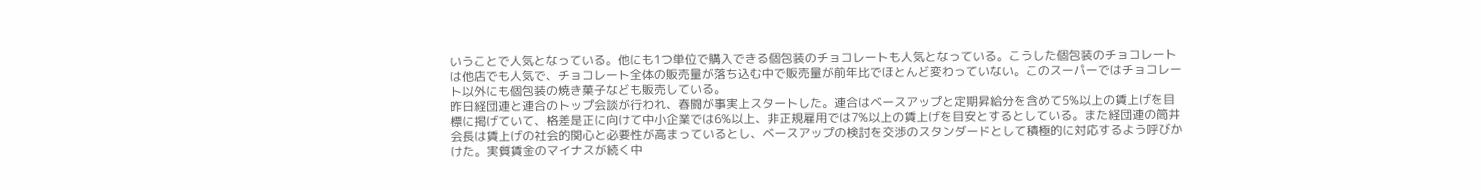いうことで人気となっている。他にも1つ単位で購入できる個包装のチョコレートも人気となっている。こうした個包装のチョコレートは他店でも人気で、チョコレート全体の販売量が落ち込む中で販売量が前年比でほとんど変わっていない。このスーパーではチョコレート以外にも個包装の焼き菓子なども販売している。
昨日経団連と連合のトップ会談が行われ、春闘が事実上スタートした。連合はベースアップと定期昇給分を含めて5%以上の賃上げを目標に掲げていて、格差是正に向けて中小企業では6%以上、非正規雇用では7%以上の賃上げを目安とするとしている。また経団連の筒井会長は賃上げの社会的関心と必要性が高まっているとし、ベースアップの検討を交渉のスタンダードとして積極的に対応するよう呼びかけた。実質賃金のマイナスが続く中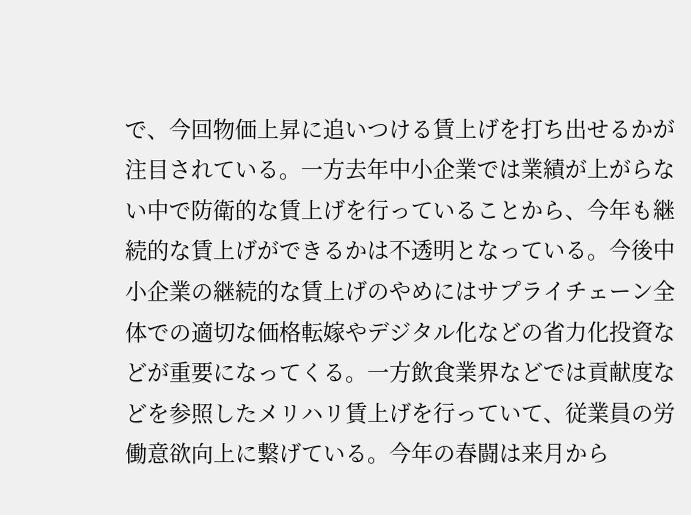で、今回物価上昇に追いつける賃上げを打ち出せるかが注目されている。一方去年中小企業では業績が上がらない中で防衛的な賃上げを行っていることから、今年も継続的な賃上げができるかは不透明となっている。今後中小企業の継続的な賃上げのやめにはサプライチェーン全体での適切な価格転嫁やデジタル化などの省力化投資などが重要になってくる。一方飲食業界などでは貢献度などを参照したメリハリ賃上げを行っていて、従業員の労働意欲向上に繋げている。今年の春闘は来月から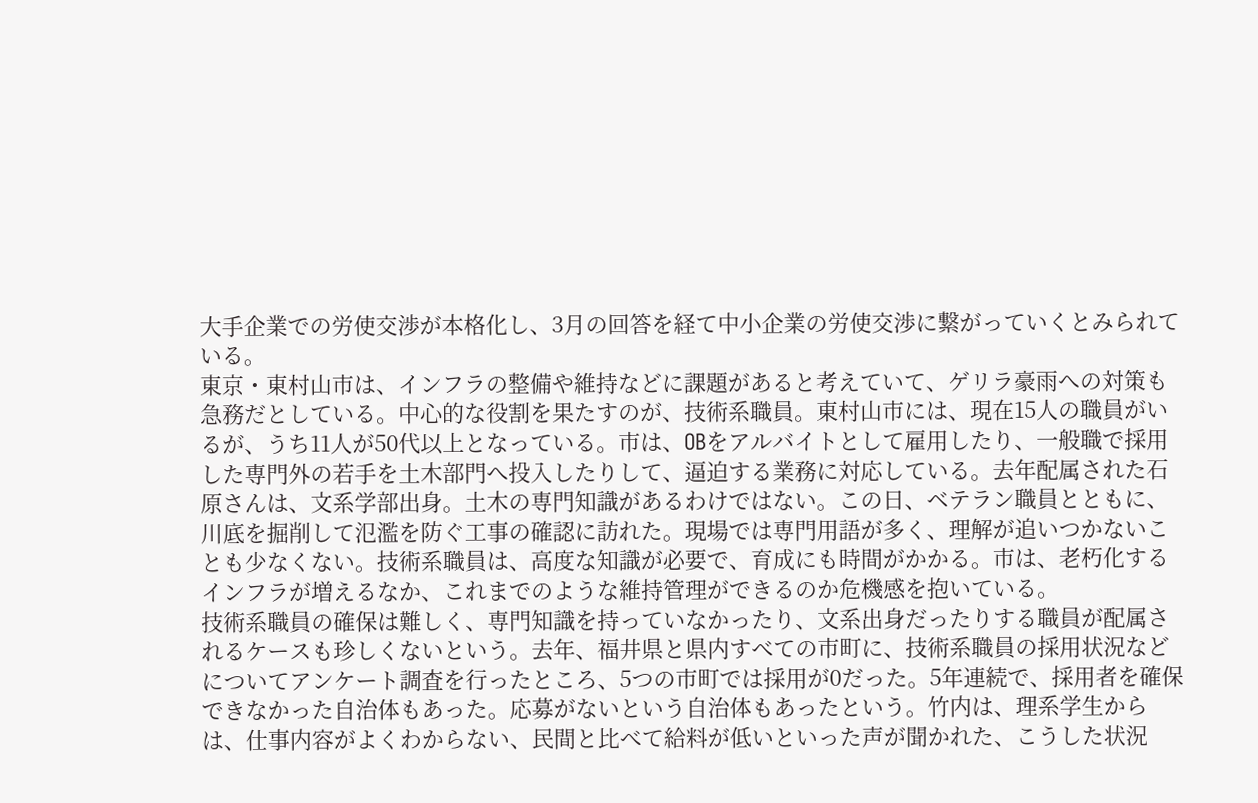大手企業での労使交渉が本格化し、3月の回答を経て中小企業の労使交渉に繋がっていくとみられている。
東京・東村山市は、インフラの整備や維持などに課題があると考えていて、ゲリラ豪雨への対策も急務だとしている。中心的な役割を果たすのが、技術系職員。東村山市には、現在15人の職員がいるが、うち11人が50代以上となっている。市は、OBをアルバイトとして雇用したり、一般職で採用した専門外の若手を土木部門へ投入したりして、逼迫する業務に対応している。去年配属された石原さんは、文系学部出身。土木の専門知識があるわけではない。この日、ベテラン職員とともに、川底を掘削して氾濫を防ぐ工事の確認に訪れた。現場では専門用語が多く、理解が追いつかないことも少なくない。技術系職員は、高度な知識が必要で、育成にも時間がかかる。市は、老朽化するインフラが増えるなか、これまでのような維持管理ができるのか危機感を抱いている。
技術系職員の確保は難しく、専門知識を持っていなかったり、文系出身だったりする職員が配属されるケースも珍しくないという。去年、福井県と県内すべての市町に、技術系職員の採用状況などについてアンケート調査を行ったところ、5つの市町では採用が0だった。5年連続で、採用者を確保できなかった自治体もあった。応募がないという自治体もあったという。竹内は、理系学生からは、仕事内容がよくわからない、民間と比べて給料が低いといった声が聞かれた、こうした状況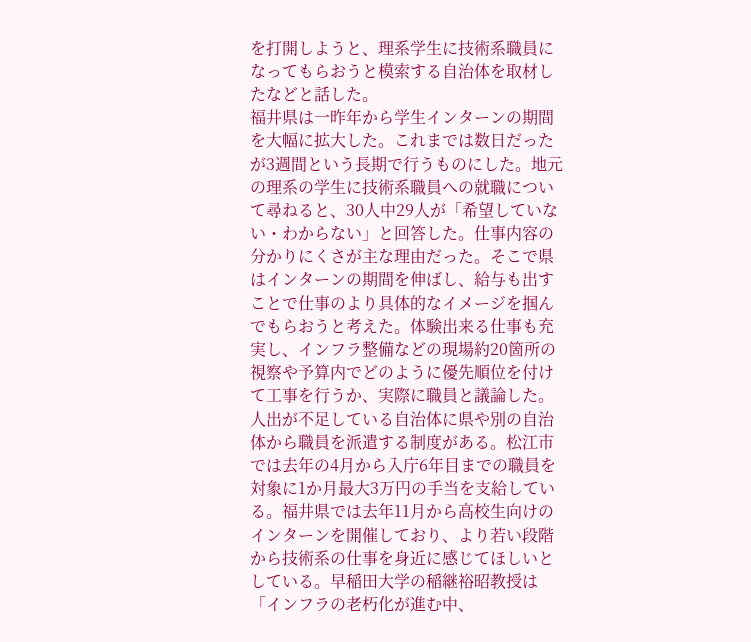を打開しようと、理系学生に技術系職員になってもらおうと模索する自治体を取材したなどと話した。
福井県は一昨年から学生インターンの期間を大幅に拡大した。これまでは数日だったが3週間という長期で行うものにした。地元の理系の学生に技術系職員への就職について尋ねると、30人中29人が「希望していない・わからない」と回答した。仕事内容の分かりにくさが主な理由だった。そこで県はインターンの期間を伸ばし、給与も出すことで仕事のより具体的なイメージを掴んでもらおうと考えた。体験出来る仕事も充実し、インフラ整備などの現場約20箇所の視察や予算内でどのように優先順位を付けて工事を行うか、実際に職員と議論した。
人出が不足している自治体に県や別の自治体から職員を派遣する制度がある。松江市では去年の4月から入庁6年目までの職員を対象に1か月最大3万円の手当を支給している。福井県では去年11月から高校生向けのインターンを開催しており、より若い段階から技術系の仕事を身近に感じてほしいとしている。早稲田大学の稲継裕昭教授は「インフラの老朽化が進む中、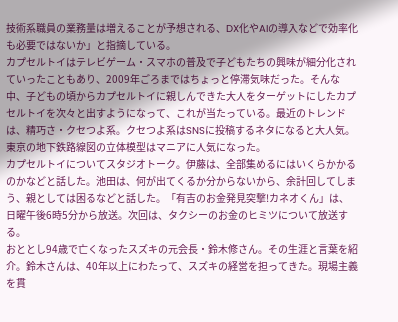技術系職員の業務量は増えることが予想される、DX化やAIの導入などで効率化も必要ではないか」と指摘している。
カプセルトイはテレビゲーム・スマホの普及で子どもたちの興味が細分化されていったこともあり、2009年ごろまではちょっと停滞気味だった。そんな中、子どもの頃からカプセルトイに親しんできた大人をターゲットにしたカプセルトイを次々と出すようになって、これが当たっている。最近のトレンドは、精巧さ・クセつよ系。クセつよ系はSNSに投稿するネタになると大人気。東京の地下鉄路線図の立体模型はマニアに人気になった。
カプセルトイについてスタジオトーク。伊藤は、全部集めるにはいくらかかるのかなどと話した。池田は、何が出てくるか分からないから、余計回してしまう、親としては困るなどと話した。「有吉のお金発見突撃!カネオくん」は、日曜午後6時5分から放送。次回は、タクシーのお金のヒミツについて放送する。
おととし94歳で亡くなったスズキの元会長・鈴木修さん。その生涯と言葉を紹介。鈴木さんは、40年以上にわたって、スズキの経営を担ってきた。現場主義を貫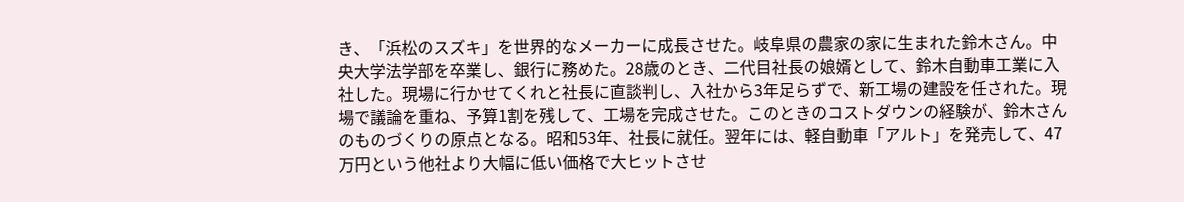き、「浜松のスズキ」を世界的なメーカーに成長させた。岐阜県の農家の家に生まれた鈴木さん。中央大学法学部を卒業し、銀行に務めた。28歳のとき、二代目社長の娘婿として、鈴木自動車工業に入社した。現場に行かせてくれと社長に直談判し、入社から3年足らずで、新工場の建設を任された。現場で議論を重ね、予算1割を残して、工場を完成させた。このときのコストダウンの経験が、鈴木さんのものづくりの原点となる。昭和53年、社長に就任。翌年には、軽自動車「アルト」を発売して、47万円という他社より大幅に低い価格で大ヒットさせ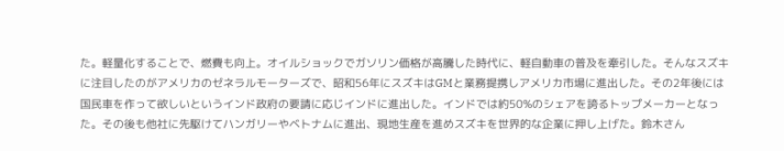た。軽量化することで、燃費も向上。オイルショックでガソリン価格が高騰した時代に、軽自動車の普及を牽引した。そんなスズキに注目したのがアメリカのゼネラルモーターズで、昭和56年にスズキはGMと業務提携しアメリカ市場に進出した。その2年後には国民車を作って欲しいというインド政府の要請に応じインドに進出した。インドでは約50%のシェアを誇るトップメーカーとなった。その後も他社に先駆けてハンガリーやベトナムに進出、現地生産を進めスズキを世界的な企業に押し上げた。鈴木さん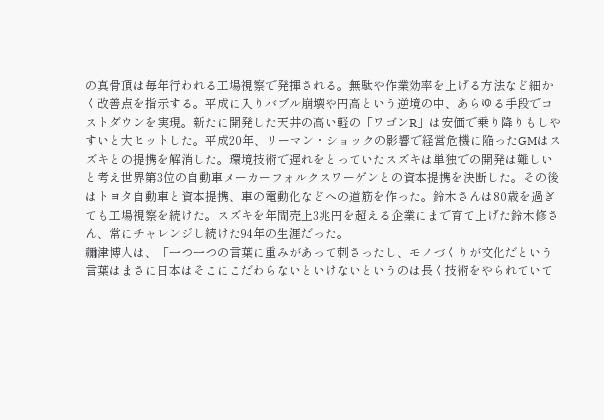の真骨頂は毎年行われる工場視察で発揮される。無駄や作業効率を上げる方法など細かく改善点を指示する。平成に入りバブル崩壊や円高という逆境の中、あらゆる手段でコストダウンを実現。新たに開発した天井の高い軽の「ワゴンR」は安価で乗り降りもしやすいと大ヒットした。平成20年、リーマン・ショックの影響で経営危機に陥ったGMはスズキとの提携を解消した。環境技術で遅れをとっていたスズキは単独での開発は難しいと考え世界第3位の自動車メーカーフォルクスワーゲンとの資本提携を決断した。その後はトヨタ自動車と資本提携、車の電動化などへの道筋を作った。鈴木さんは80歳を過ぎても工場視察を続けた。スズキを年間売上3兆円を超える企業にまで育て上げた鈴木修さん、常にチャレンジし続けた94年の生涯だった。
禰津博人は、「一つ一つの言葉に重みがあって刺さったし、モノづくりが文化だという言葉はまさに日本はそこにこだわらないといけないというのは長く技術をやられていて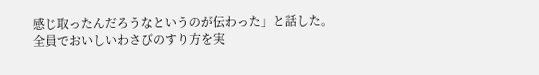感じ取ったんだろうなというのが伝わった」と話した。
全員でおいしいわさびのすり方を実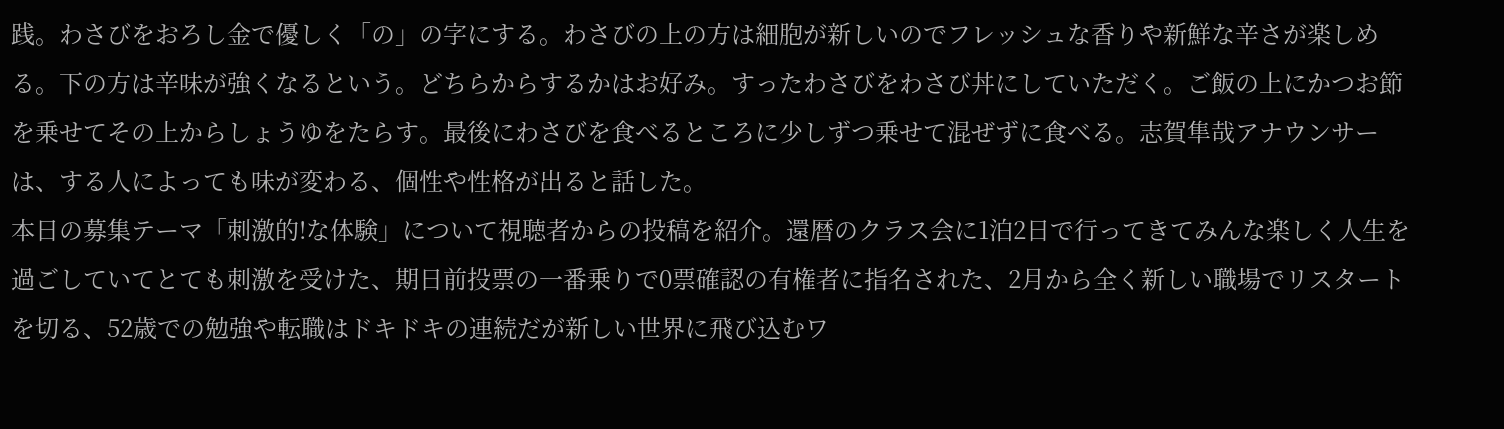践。わさびをおろし金で優しく「の」の字にする。わさびの上の方は細胞が新しいのでフレッシュな香りや新鮮な辛さが楽しめる。下の方は辛味が強くなるという。どちらからするかはお好み。すったわさびをわさび丼にしていただく。ご飯の上にかつお節を乗せてその上からしょうゆをたらす。最後にわさびを食べるところに少しずつ乗せて混ぜずに食べる。志賀隼哉アナウンサーは、する人によっても味が変わる、個性や性格が出ると話した。
本日の募集テーマ「刺激的!な体験」について視聴者からの投稿を紹介。還暦のクラス会に1泊2日で行ってきてみんな楽しく人生を過ごしていてとても刺激を受けた、期日前投票の一番乗りで0票確認の有権者に指名された、2月から全く新しい職場でリスタートを切る、52歳での勉強や転職はドキドキの連続だが新しい世界に飛び込むワ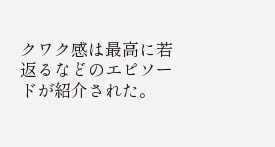クワク感は最高に若返るなどのエピソードが紹介された。